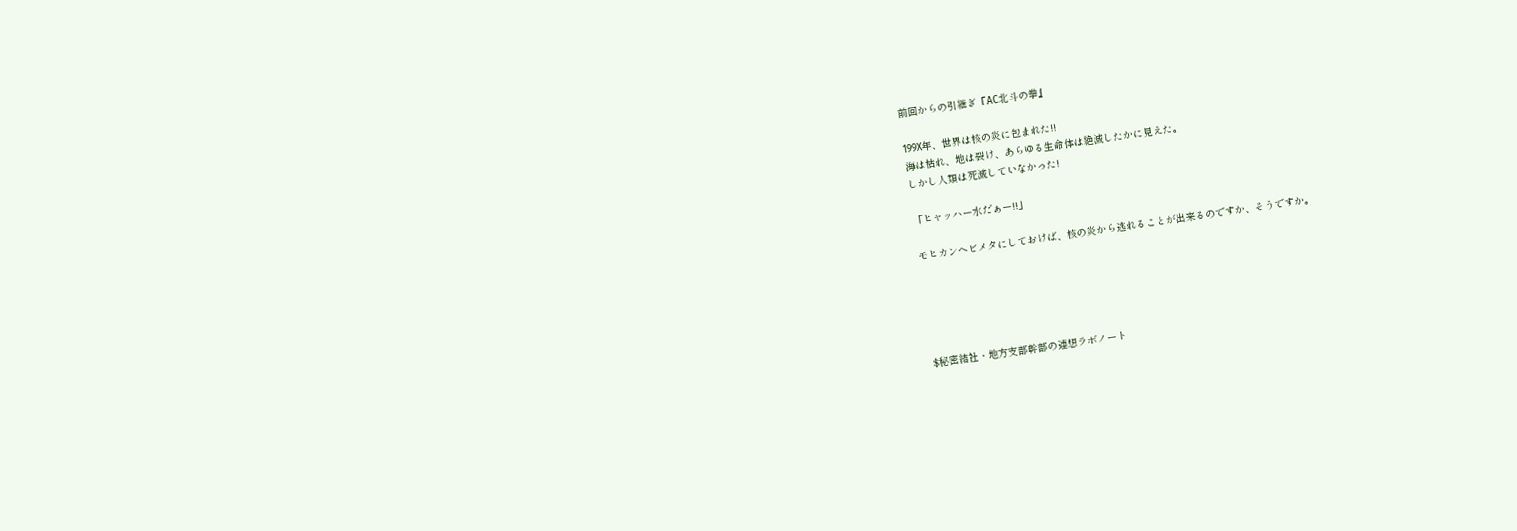前回からの引継ぎ『AC北斗の拳』

199X年、世界は核の炎に包まれた!!
海は枯れ、地は裂け、あらゆる生命体は絶滅したかに見えた。
しかし人類は死滅していなかった!

「ヒャッハー水だぁー!!」

モヒカンヘビメタにしておけば、核の炎から逃れることが出来るのですか、そうですか。





$秘密結社・地方支部幹部の連想ラボノート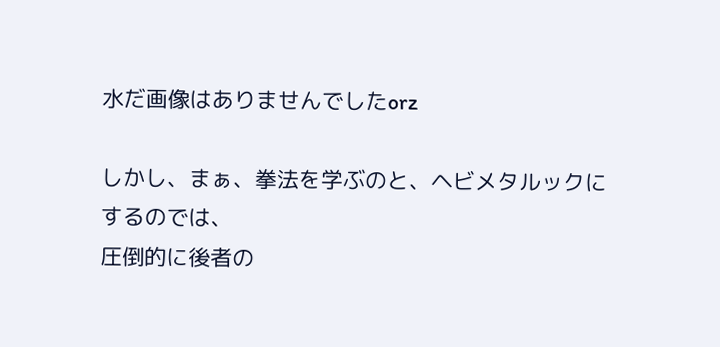水だ画像はありませんでしたorz

しかし、まぁ、拳法を学ぶのと、ヘビメタルックにするのでは、
圧倒的に後者の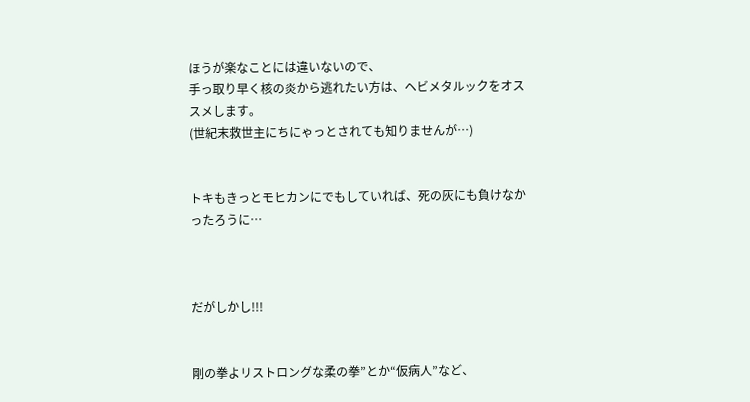ほうが楽なことには違いないので、
手っ取り早く核の炎から逃れたい方は、ヘビメタルックをオススメします。
(世紀末救世主にちにゃっとされても知りませんが…)


トキもきっとモヒカンにでもしていれば、死の灰にも負けなかったろうに…



だがしかし!!!


剛の拳よリストロングな柔の拳”とか“仮病人”など、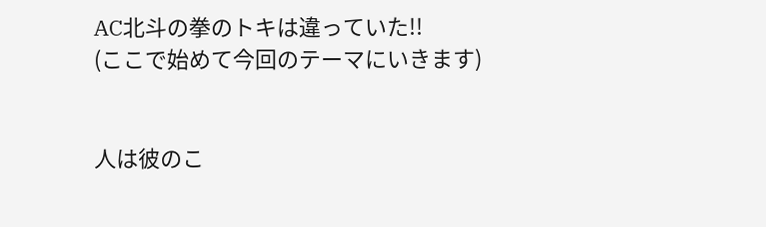AC北斗の拳のトキは違っていた!!
(ここで始めて今回のテーマにいきます)


人は彼のこ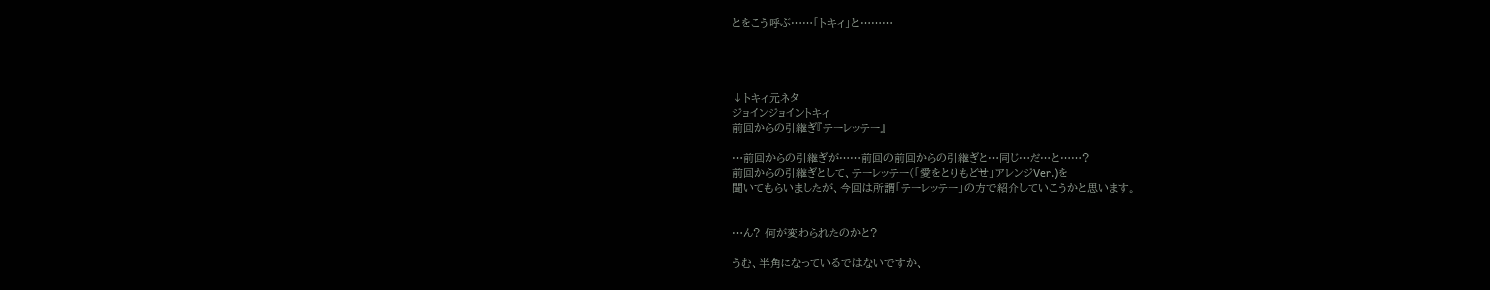とをこう呼ぶ……「トキィ」と………




↓トキィ元ネタ
ジョインジョイントキィ
前回からの引継ぎ『テーレッテー』

…前回からの引継ぎが……前回の前回からの引継ぎと…同じ…だ…と……?
前回からの引継ぎとして、テーレッテー(「愛をとりもどせ」アレンジVer.)を
聞いてもらいましたが、今回は所謂「テーレッテー」の方で紹介していこうかと思います。


…ん? 何が変わられたのかと?

うむ、半角になっているではないですか、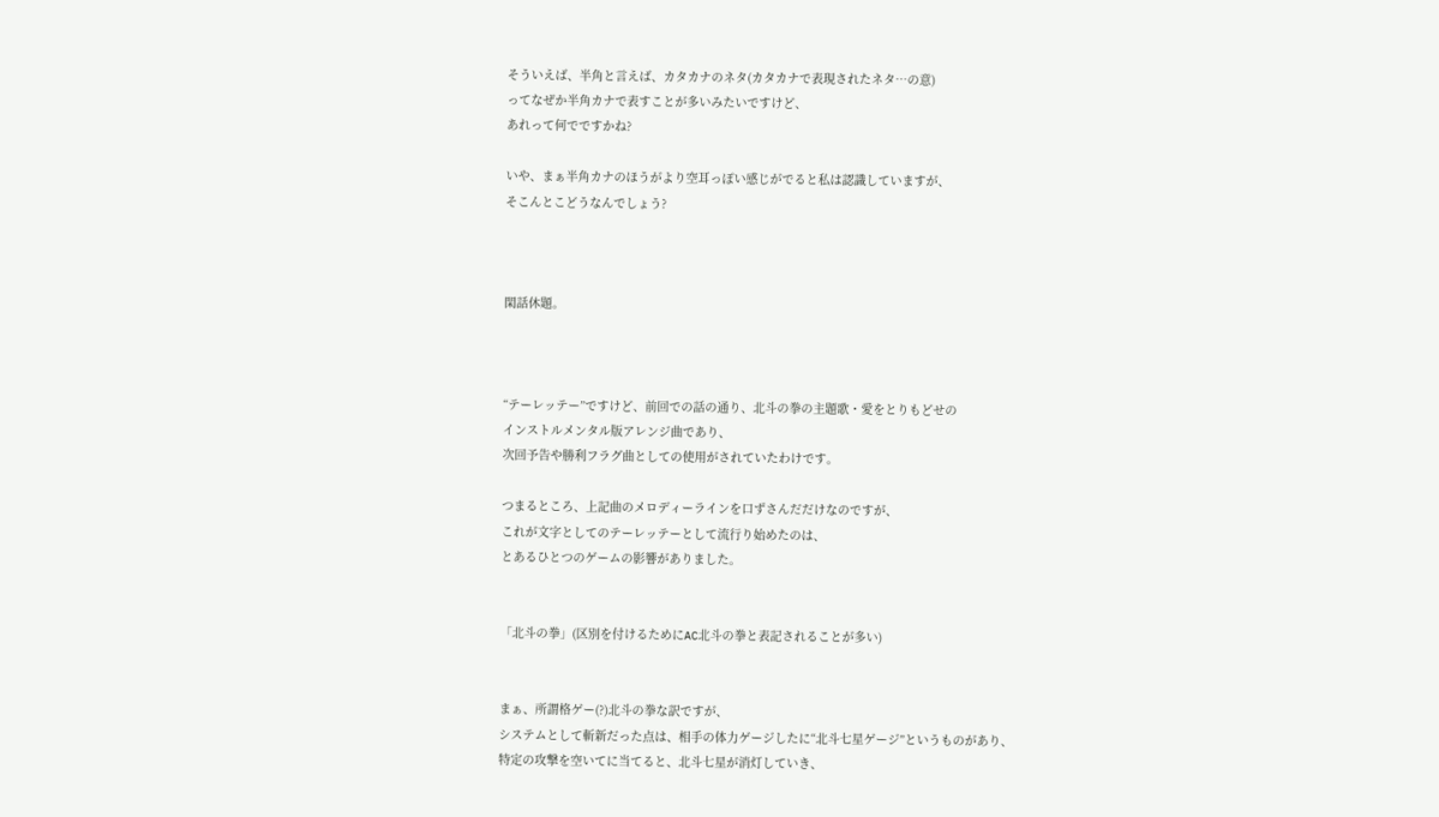そういえば、半角と言えば、カタカナのネタ(カタカナで表現されたネタ…の意)
ってなぜか半角カナで表すことが多いみたいですけど、
あれって何でですかね?

いや、まぁ半角カナのほうがより空耳っぽい感じがでると私は認識していますが、
そこんとこどうなんでしょう?



閑話休題。



“テーレッテー”ですけど、前回での話の通り、北斗の拳の主題歌・愛をとりもどせの
インストルメンタル版アレンジ曲であり、
次回予告や勝利フラグ曲としての使用がされていたわけです。

つまるところ、上記曲のメロディーラインを口ずさんだだけなのですが、
これが文字としてのテーレッテーとして流行り始めたのは、
とあるひとつのゲームの影響がありました。


「北斗の拳」(区別を付けるためにAC北斗の拳と表記されることが多い)


まぁ、所謂格ゲー(?)北斗の拳な訳ですが、
システムとして斬新だった点は、相手の体力ゲージしたに“北斗七星ゲージ”というものがあり、
特定の攻撃を空いてに当てると、北斗七星が消灯していき、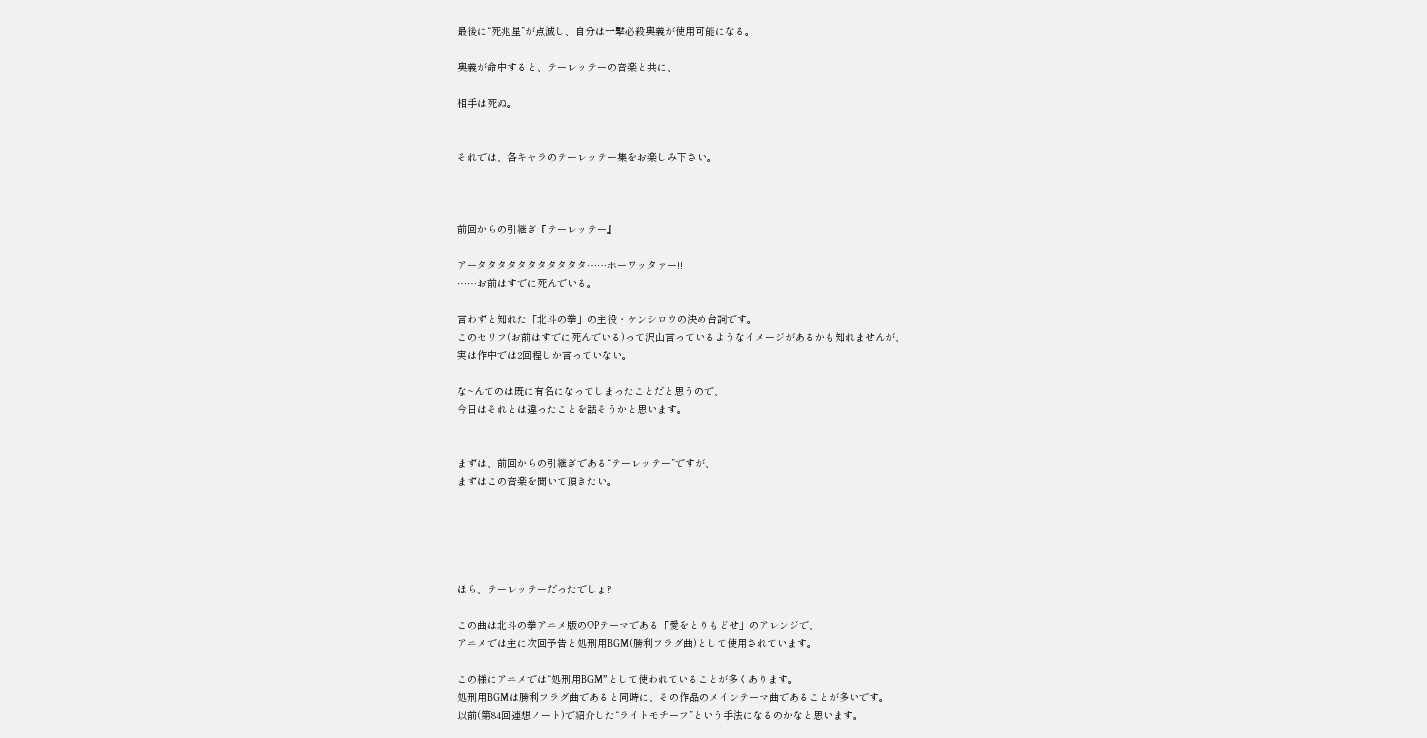最後に“死兆星”が点滅し、自分は一撃必殺奥義が使用可能になる。

奥義が命中すると、テーレッテーの音楽と共に、

相手は死ぬ。


それでは、各キャラのテーレッテー集をお楽しみ下さい。



前回からの引継ぎ『テーレッテー』

アータタタタタタタタタタタ……ホーワッタァー!!
……お前はすでに死んでいる。

言わずと知れた「北斗の拳」の主役・ケンシロウの決め台詞です。
このセリフ(お前はすでに死んでいる)って沢山言っているようなイメージがあるかも知れませんが、
実は作中では2回程しか言っていない。

な~んてのは既に有名になってしまったことだと思うので、
今日はそれとは違ったことを話そうかと思います。


まずは、前回からの引継ぎである“テーレッテー”ですが、
まずはこの音楽を聞いて頂きたい。





ほら、テーレッテーだったでしょ?

この曲は北斗の拳アニメ版のOPテーマである「愛をとりもどせ」のアレンジで、
アニメでは主に次回予告と処刑用BGM(勝利フラグ曲)として使用されています。

この様にアニメでは“処刑用BGM”として使われていることが多くあります。
処刑用BGMは勝利フラグ曲であると同時に、その作品のメインテーマ曲であることが多いです。
以前(第84回連想ノート)で紹介した“ライトモチーフ”という手法になるのかなと思います。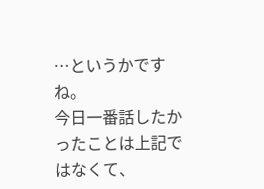…というかですね。
今日一番話したかったことは上記ではなくて、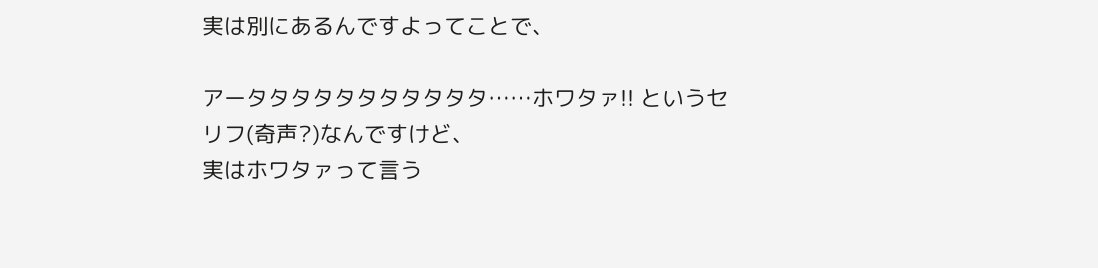実は別にあるんですよってことで、

アータタタタタタタタタタタ……ホワタァ!! というセリフ(奇声?)なんですけど、
実はホワタァって言う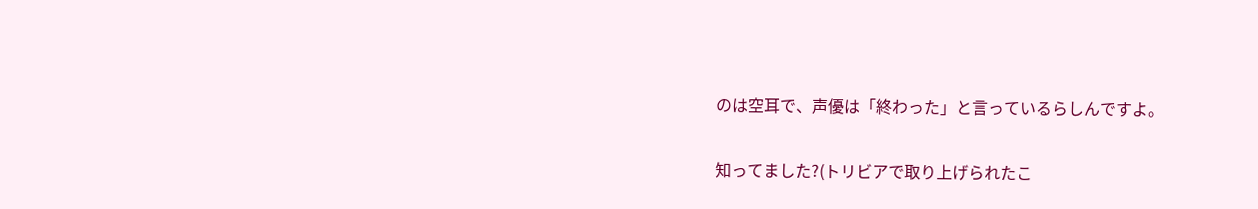のは空耳で、声優は「終わった」と言っているらしんですよ。

知ってました?(トリビアで取り上げられたこ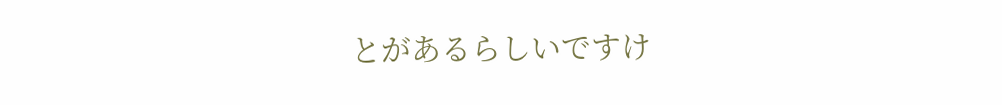とがあるらしいですけ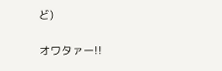ど)

オワタァー!!